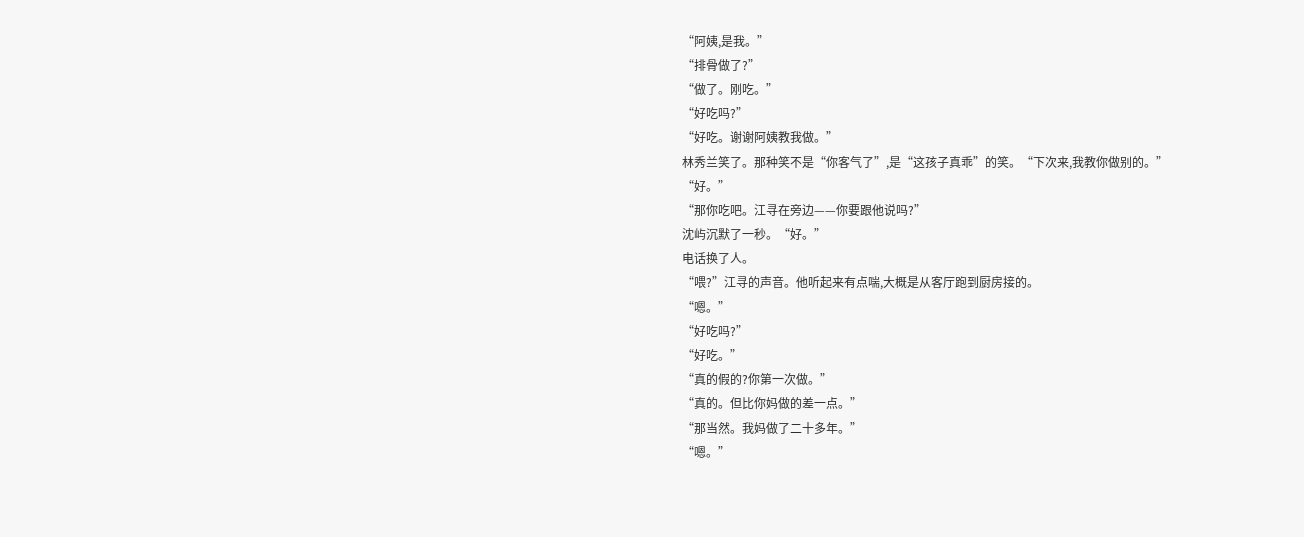“阿姨,是我。”
“排骨做了?”
“做了。刚吃。”
“好吃吗?”
“好吃。谢谢阿姨教我做。”
林秀兰笑了。那种笑不是“你客气了”,是“这孩子真乖”的笑。“下次来,我教你做别的。”
“好。”
“那你吃吧。江寻在旁边——你要跟他说吗?”
沈屿沉默了一秒。“好。”
电话换了人。
“喂?”江寻的声音。他听起来有点喘,大概是从客厅跑到厨房接的。
“嗯。”
“好吃吗?”
“好吃。”
“真的假的?你第一次做。”
“真的。但比你妈做的差一点。”
“那当然。我妈做了二十多年。”
“嗯。”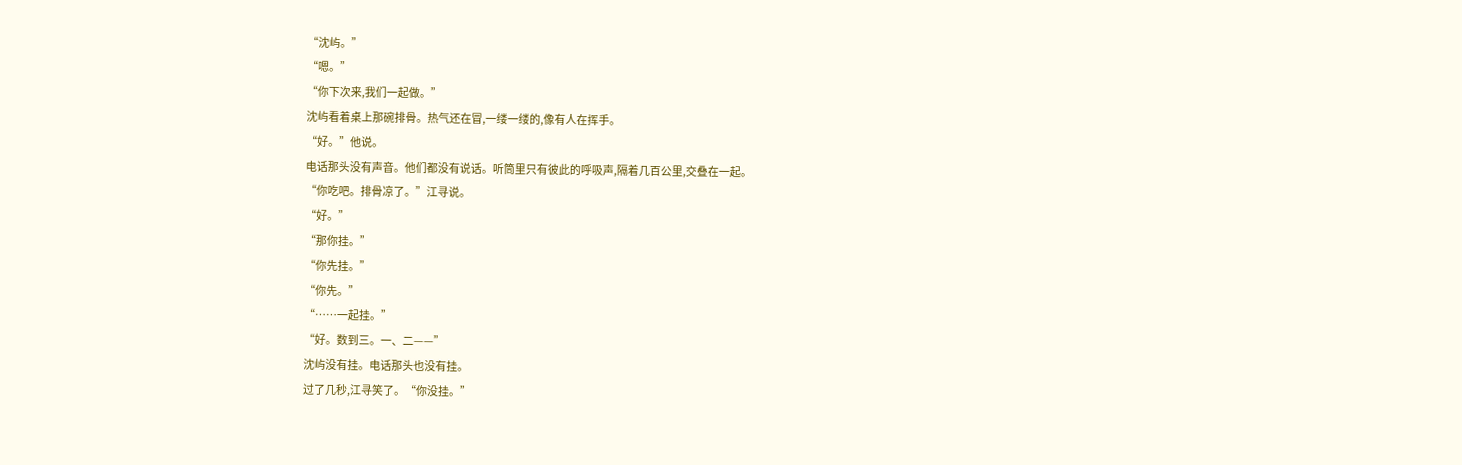“沈屿。”
“嗯。”
“你下次来,我们一起做。”
沈屿看着桌上那碗排骨。热气还在冒,一缕一缕的,像有人在挥手。
“好。”他说。
电话那头没有声音。他们都没有说话。听筒里只有彼此的呼吸声,隔着几百公里,交叠在一起。
“你吃吧。排骨凉了。”江寻说。
“好。”
“那你挂。”
“你先挂。”
“你先。”
“……一起挂。”
“好。数到三。一、二——”
沈屿没有挂。电话那头也没有挂。
过了几秒,江寻笑了。“你没挂。”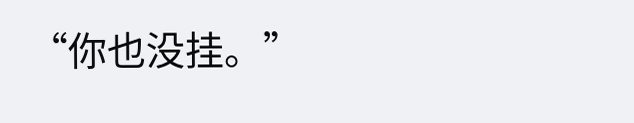“你也没挂。”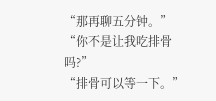“那再聊五分钟。”
“你不是让我吃排骨吗?”
“排骨可以等一下。”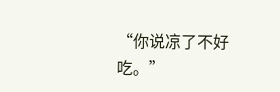“你说凉了不好吃。”